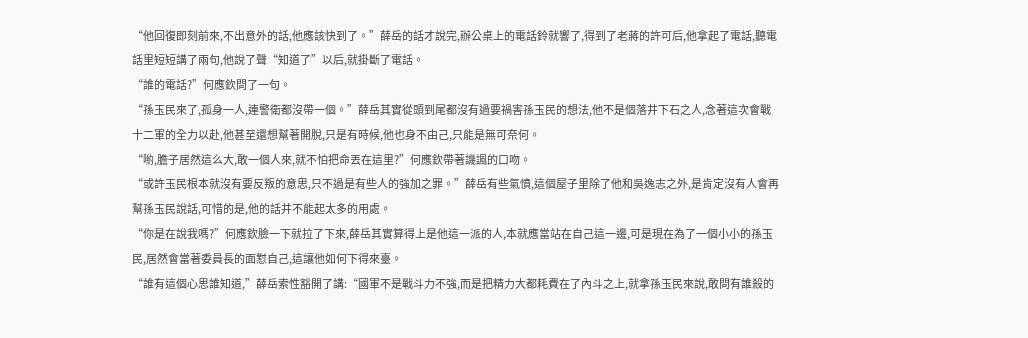“他回復即刻前來,不出意外的話,他應該快到了。”薛岳的話才說完,辦公桌上的電話鈴就響了,得到了老蔣的許可后,他拿起了電話,聽電話里短短講了兩句,他說了聲“知道了”以后,就掛斷了電話。
“誰的電話?”何應欽問了一句。
“孫玉民來了,孤身一人,連警衛都沒帶一個。”薛岳其實從頭到尾都沒有過要禍害孫玉民的想法,他不是個落井下石之人,念著這次會戰十二軍的全力以赴,他甚至還想幫著開脫,只是有時候,他也身不由己,只能是無可奈何。
“喲,膽子居然這么大,敢一個人來,就不怕把命丟在這里?”何應欽帶著譏諷的口吻。
“或許玉民根本就沒有要反叛的意思,只不過是有些人的強加之罪。”薛岳有些氣憤,這個屋子里除了他和吳逸志之外,是肯定沒有人會再幫孫玉民說話,可惜的是,他的話并不能起太多的用處。
“你是在說我嗎?”何應欽臉一下就拉了下來,薛岳其實算得上是他這一派的人,本就應當站在自己這一邊,可是現在為了一個小小的孫玉民,居然會當著委員長的面懟自己,這讓他如何下得來臺。
“誰有這個心思誰知道,”薛岳索性豁開了講:“國軍不是戰斗力不強,而是把精力大都耗費在了內斗之上,就拿孫玉民來說,敢問有誰殺的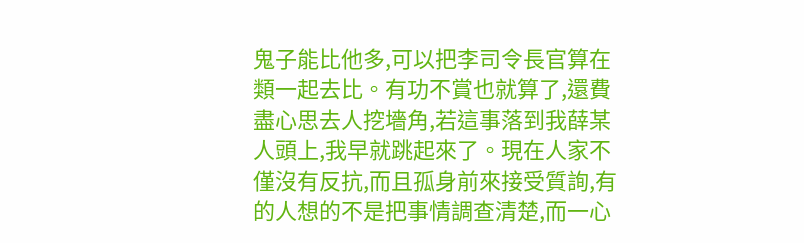鬼子能比他多,可以把李司令長官算在類一起去比。有功不賞也就算了,還費盡心思去人挖墻角,若這事落到我薛某人頭上,我早就跳起來了。現在人家不僅沒有反抗,而且孤身前來接受質詢,有的人想的不是把事情調查清楚,而一心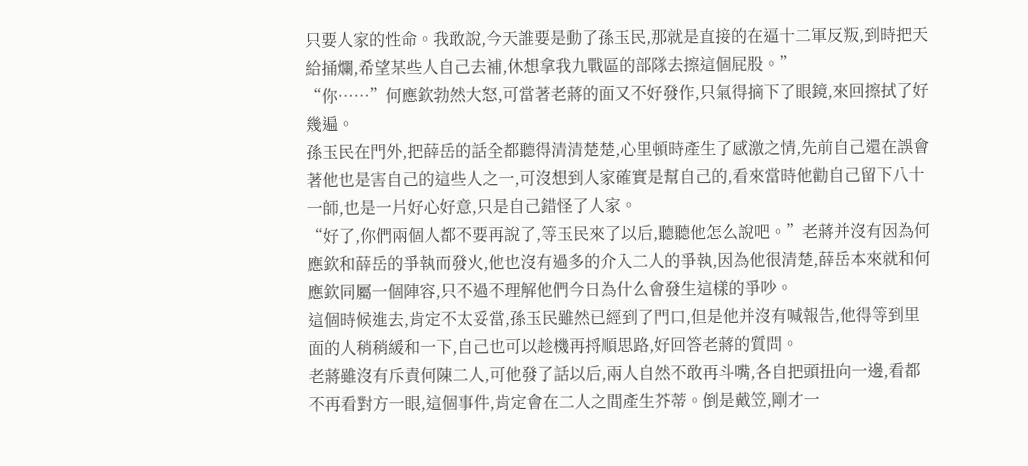只要人家的性命。我敢說,今天誰要是動了孫玉民,那就是直接的在逼十二軍反叛,到時把天給捅爛,希望某些人自己去補,休想拿我九戰區的部隊去擦這個屁股。”
“你……”何應欽勃然大怒,可當著老蔣的面又不好發作,只氣得摘下了眼鏡,來回擦拭了好幾遍。
孫玉民在門外,把薛岳的話全都聽得清清楚楚,心里頓時產生了感激之情,先前自己還在誤會著他也是害自己的這些人之一,可沒想到人家確實是幫自己的,看來當時他勸自己留下八十一師,也是一片好心好意,只是自己錯怪了人家。
“好了,你們兩個人都不要再說了,等玉民來了以后,聽聽他怎么說吧。”老蔣并沒有因為何應欽和薛岳的爭執而發火,他也沒有過多的介入二人的爭執,因為他很清楚,薛岳本來就和何應欽同屬一個陣容,只不過不理解他們今日為什么會發生這樣的爭吵。
這個時候進去,肯定不太妥當,孫玉民雖然已經到了門口,但是他并沒有喊報告,他得等到里面的人稍稍緩和一下,自己也可以趁機再捋順思路,好回答老蔣的質問。
老蔣雖沒有斥責何陳二人,可他發了話以后,兩人自然不敢再斗嘴,各自把頭扭向一邊,看都不再看對方一眼,這個事件,肯定會在二人之間產生芥蒂。倒是戴笠,剛才一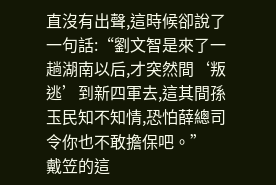直沒有出聲,這時候卻說了一句話:“劉文智是來了一趟湖南以后,才突然間‘叛逃’到新四軍去,這其間孫玉民知不知情,恐怕薛總司令你也不敢擔保吧。”
戴笠的這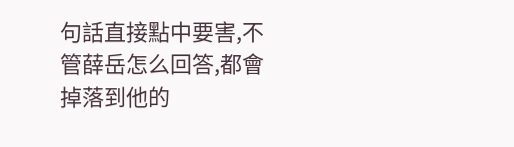句話直接點中要害,不管薛岳怎么回答,都會掉落到他的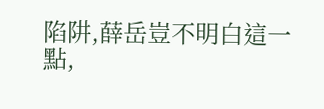陷阱,薛岳豈不明白這一點,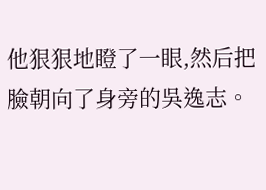他狠狠地瞪了一眼,然后把臉朝向了身旁的吳逸志。